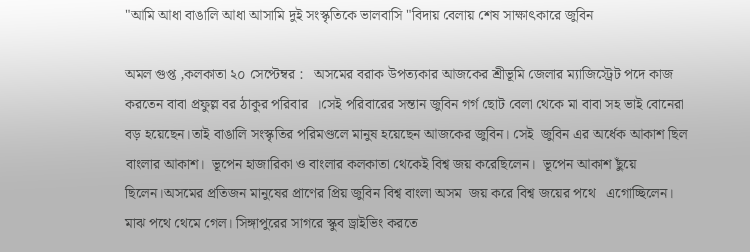"আমি আধা বাঙালি আধা আসামি দুই সংস্কৃতিকে ভালবাসি "বিদায় বেলায় শেষ সাক্ষাৎকারে জুবিন

অমল গুপ্ত ,কলকাতা ২০ সেপ্টেম্বর :   অসমের বরাক উপত্যকার আজকের শ্রীভূমি জেলার ম্যাজিস্ট্রেট পদে কাজ করতেন বাবা প্রফুল্ল বর ঠাকুর পরিবার  ।সেই পরিবারের সন্তান জুবিন গর্গ ছোট বেলা থেকে মা বাবা সহ ভাই বোনেরা বড় হয়েছেন।তাই বাঙালি সংস্কৃতির পরিমণ্ডলে মানুষ হয়েছেন আজকের জুবিন। সেই  জুবিন এর অর্ধেক আকাশ ছিল বাংলার আকাশ।  ভূপেন হাজারিকা ও বাংলার কলকাতা থেকেই বিশ্ব জয় করেছিলেন।  ভূপেন আকাশ ছুঁয়ে ছিলেন।অসমের প্রতিজন মানুষের প্রাণের প্রিয় জুবিন বিশ্ব বাংলা অসম  জয় করে বিশ্ব জয়ের পথে   এগোচ্ছিলেন। মাঝ পথে থেমে গেল। সিঙ্গাপুরের সাগরে স্কুব ড্রাইভিং করতে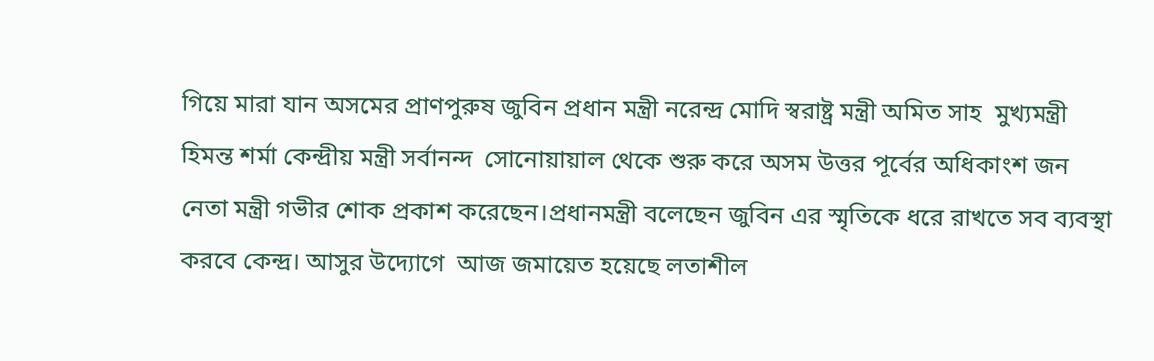গিয়ে মারা যান অসমের প্রাণপুরুষ জুবিন প্রধান মন্ত্রী নরেন্দ্র মোদি স্বরাষ্ট্র মন্ত্রী অমিত সাহ  মুখ্যমন্ত্রী হিমন্ত শর্মা কেন্দ্রীয় মন্ত্রী সর্বানন্দ  সোনোয়ায়াল থেকে শুরু করে অসম উত্তর পূর্বের অধিকাংশ জন নেতা মন্ত্রী গভীর শোক প্রকাশ করেছেন।প্রধানমন্ত্রী বলেছেন জুবিন এর স্মৃতিকে ধরে রাখতে সব ব্যবস্থা করবে কেন্দ্র। আসুর উদ্যোগে  আজ জমায়েত হয়েছে লতাশীল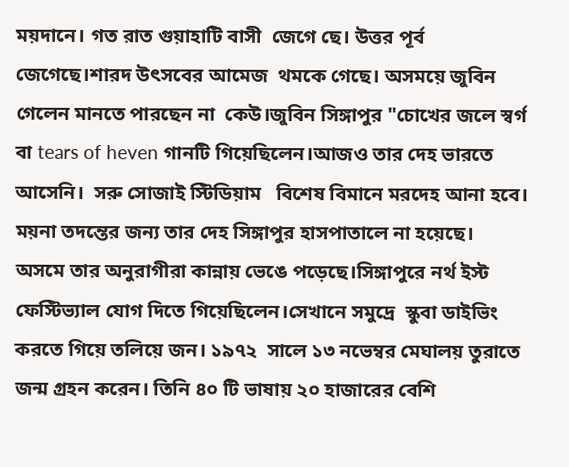ময়দানে। গত রাত গুয়াহাটি বাসী  জেগে ছে। উত্তর পূর্ব জেগেছে।শারদ উৎসবের আমেজ  থমকে গেছে। অসময়ে জুবিন  গেলেন মানতে পারছেন না  কেউ।জুবিন সিঙ্গাপুর "চোখের জলে স্বর্গ বা tears of heven গানটি গিয়েছিলেন।আজও তার দেহ ভারতে আসেনি।  সরু সোজাই স্টিডিয়াম   বিশেষ বিমানে মরদেহ আনা হবে। ময়না তদন্তের জন্য তার দেহ সিঙ্গাপুর হাসপাতালে না হয়েছে।  অসমে তার অনুরাগীরা কান্নায় ভেঙে পড়েছে।সিঙ্গাপুরে নর্থ ইস্ট ফেস্টিভ্যাল যোগ দিতে গিয়েছিলেন।সেখানে সমুদ্রে  স্কুবা ডাইভিং করতে গিয়ে তলিয়ে জন। ১৯৭২  সালে ১৩ নভেম্বর মেঘালয় তুরাতে  জন্ম গ্রহন করেন। তিনি ৪০ টি ভাষায় ২০ হাজারের বেশি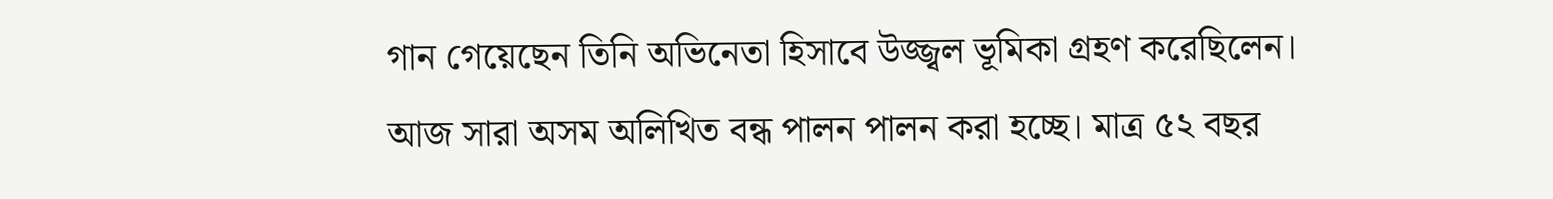গান গেয়েছেন তিনি অভিনেতা হিসাবে উজ্জ্বল ভূমিকা গ্রহণ করেছিলেন। আজ সারা অসম অলিখিত বন্ধ পালন পালন করা হচ্ছে। মাত্র ৫২ বছর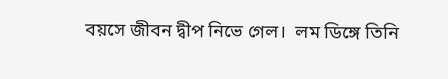বয়সে জীবন দ্বীপ নিভে গেল।  লম ডিঙ্গে তিনি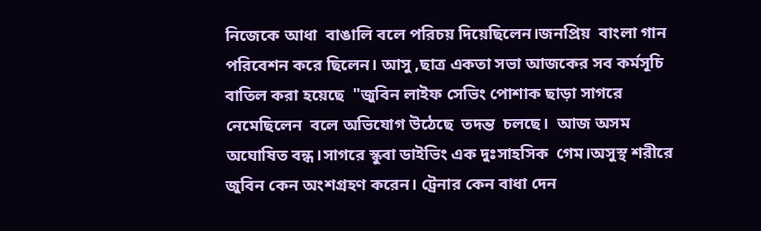নিজেকে আধা  বাঙালি বলে পরিচয় দিয়েছিলেন।জনপ্রিয়  বাংলা গান পরিবেশন করে ছিলেন। আসু ,ছাত্র একতা সভা আজকের সব কর্মসূচি  বাতিল করা হয়েছে  "জুবিন লাইফ সেভিং পোশাক ছাড়া সাগরে নেমেছিলেন  বলে অভিযোগ উঠেছে  তদন্ত  চলছে।  আজ অসম অঘোষিত বন্ধ।সাগরে স্কুবা ডাইভিং এক দুঃসাহসিক  গেম।অসুস্থ শরীরে   জুবিন কেন অংশগ্রহণ করেন। ট্রেনার কেন বাধা দেন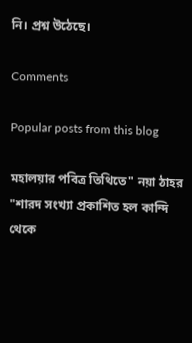নি। প্রশ্ন উঠেছে।

Comments

Popular posts from this blog

মহালয়ার পবিত্র তিথিতে" নয়া ঠাহর "শারদ সংখ্যা প্রকাশিত হল কান্দি থেকে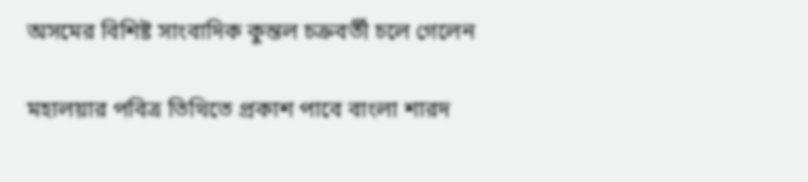অসমের বিশিষ্ট সাংবাদিক কুন্তল চক্রবর্তী চলে গেলেন

মহালয়ার পবিত্র তিথিতে প্রকাশ পাবে বাংলা শারদ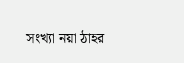সংখ্যা নয়া ঠাহর